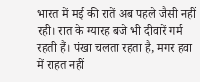भारत में मई की रातें अब पहले जैसी नहीं रही। रात के ग्यारह बजे भी दीवारें गर्म रहती हैं। पंखा चलता रहता है, मगर हवा में राहत नहीं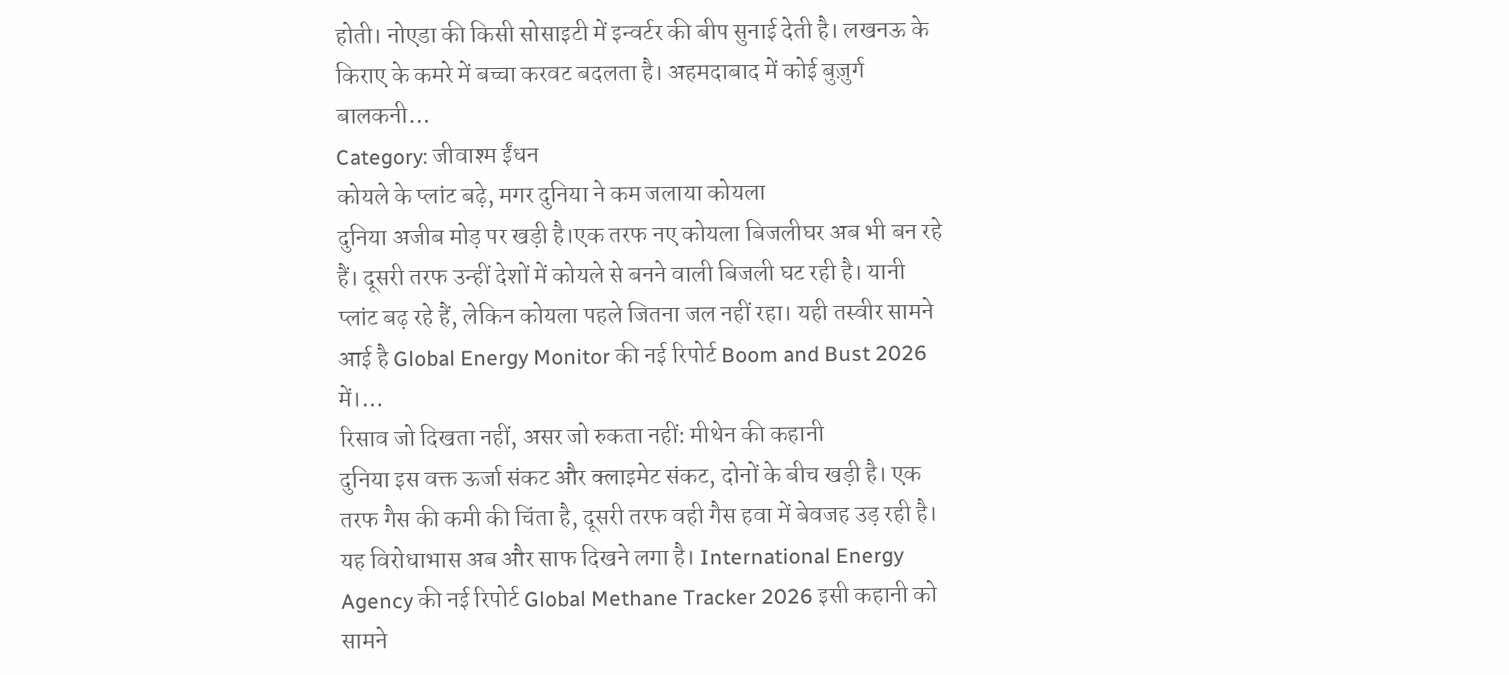होती। नोएडा की किसी सोसाइटी में इन्वर्टर की बीप सुनाई देती है। लखनऊ के किराए के कमरे में बच्चा करवट बदलता है। अहमदाबाद में कोई बुज़ुर्ग बालकनी…
Category: जीवाश्म ईंधन
कोयले के प्लांट बढ़े, मगर दुनिया ने कम जलाया कोयला
दुनिया अजीब मोड़ पर खड़ी है।एक तरफ नए कोयला बिजलीघर अब भी बन रहे हैं। दूसरी तरफ उन्हीं देशों में कोयले से बनने वाली बिजली घट रही है। यानी प्लांट बढ़ रहे हैं, लेकिन कोयला पहले जितना जल नहीं रहा। यही तस्वीर सामने आई है Global Energy Monitor की नई रिपोर्ट Boom and Bust 2026 में।…
रिसाव जो दिखता नहीं, असर जो रुकता नहीं: मीथेन की कहानी
दुनिया इस वक्त ऊर्जा संकट और क्लाइमेट संकट, दोनों के बीच खड़ी है। एक तरफ गैस की कमी की चिंता है, दूसरी तरफ वही गैस हवा में बेवजह उड़ रही है। यह विरोधाभास अब और साफ दिखने लगा है। International Energy Agency की नई रिपोर्ट Global Methane Tracker 2026 इसी कहानी को सामने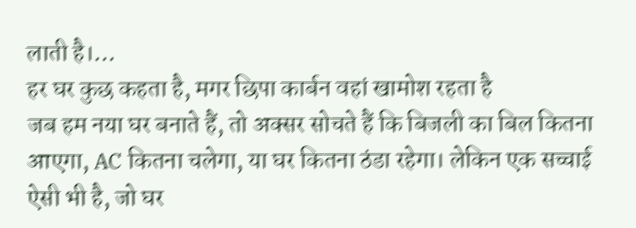लाती है।…
हर घर कुछ कहता है, मगर छिपा कार्बन वहां खामोश रहता है
जब हम नया घर बनाते हैं, तो अक्सर सोचते हैं कि बिजली का बिल कितना आएगा, AC कितना चलेगा, या घर कितना ठंडा रहेगा। लेकिन एक सच्चाई ऐसी भी है, जो घर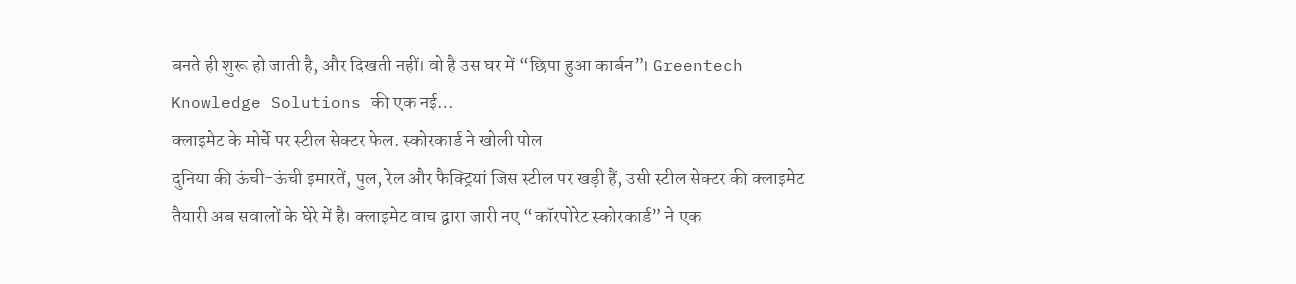बनते ही शुरू हो जाती है, और दिखती नहीं। वो है उस घर में “छिपा हुआ कार्बन”। Greentech Knowledge Solutions की एक नई…
क्लाइमेट के मोर्चे पर स्टील सेक्टर फेल. स्कोरकार्ड ने खोली पोल
दुनिया की ऊंची-ऊंची इमारतें, पुल, रेल और फैक्ट्रियां जिस स्टील पर खड़ी हैं, उसी स्टील सेक्टर की क्लाइमेट तैयारी अब सवालों के घेरे में है। क्लाइमेट वाच द्वारा जारी नए “कॉरपोरेट स्कोरकार्ड” ने एक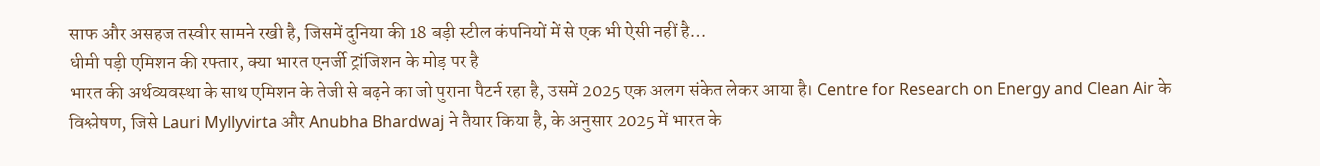साफ और असहज तस्वीर सामने रखी है, जिसमें दुनिया की 18 बड़ी स्टील कंपनियों में से एक भी ऐसी नहीं है…
धीमी पड़ी एमिशन की रफ्तार, क्या भारत एनर्जी ट्रांजिशन के मोड़ पर है
भारत की अर्थव्यवस्था के साथ एमिशन के तेजी से बढ़ने का जो पुराना पैटर्न रहा है, उसमें 2025 एक अलग संकेत लेकर आया है। Centre for Research on Energy and Clean Air के विश्लेषण, जिसे Lauri Myllyvirta और Anubha Bhardwaj ने तैयार किया है, के अनुसार 2025 में भारत के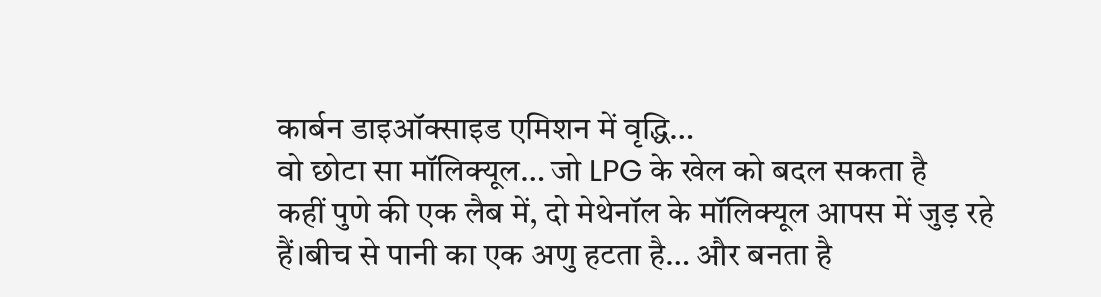कार्बन डाइऑक्साइड एमिशन में वृद्धि…
वो छोटा सा मॉलिक्यूल… जो LPG के खेल को बदल सकता है
कहीं पुणे की एक लैब में, दो मेथेनॉल के मॉलिक्यूल आपस में जुड़ रहे हैं।बीच से पानी का एक अणु हटता है… और बनता है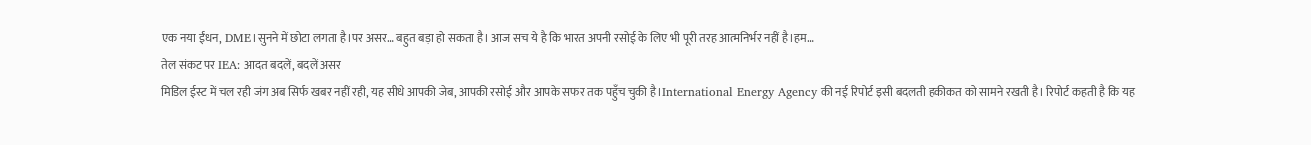एक नया ईंधन, DME।सुनने में छोटा लगता है।पर असर… बहुत बड़ा हो सकता है। आज सच ये है कि भारत अपनी रसोई के लिए भी पूरी तरह आत्मनिर्भर नहीं है।हम…
तेल संकट पर IEA: आदत बदलें, बदलें असर
मिडिल ईस्ट में चल रही जंग अब सिर्फ खबर नहीं रही, यह सीधे आपकी जेब, आपकी रसोई और आपके सफर तक पहुँच चुकी है।International Energy Agency की नई रिपोर्ट इसी बदलती हकीकत को सामने रखती है। रिपोर्ट कहती है कि यह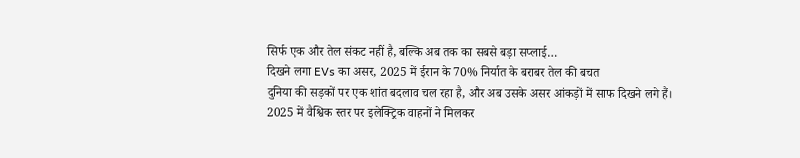सिर्फ एक और तेल संकट नहीं है, बल्कि अब तक का सबसे बड़ा सप्लाई…
दिखने लगा EVs का असर, 2025 में ईरान के 70% निर्यात के बराबर तेल की बचत
दुनिया की सड़कों पर एक शांत बदलाव चल रहा है, और अब उसके असर आंकड़ों में साफ दिखने लगे हैं। 2025 में वैश्विक स्तर पर इलेक्ट्रिक वाहनों ने मिलकर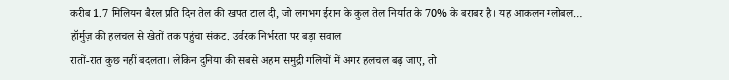करीब 1.7 मिलियन बैरल प्रति दिन तेल की खपत टाल दी, जो लगभग ईरान के कुल तेल निर्यात के 70% के बराबर है। यह आकलन ग्लोबल…
हॉर्मुज़ की हलचल से खेतों तक पहुंचा संकट. उर्वरक निर्भरता पर बड़ा सवाल
रातों-रात कुछ नहीं बदलता। लेकिन दुनिया की सबसे अहम समुद्री गलियों में अगर हलचल बढ़ जाए, तो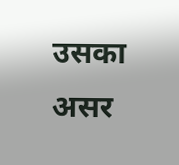उसका असर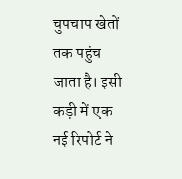चुपचाप खेतों तक पहुंच जाता है। इसी कड़ी में एक नई रिपोर्ट ने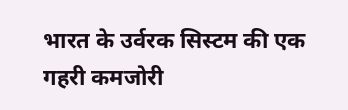भारत के उर्वरक सिस्टम की एक गहरी कमजोरी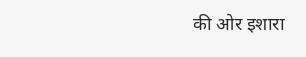की ओर इशारा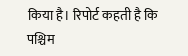किया है। रिपोर्ट कहती है कि पश्चिम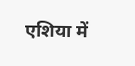एशिया में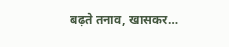बढ़ते तनाव, खासकर…